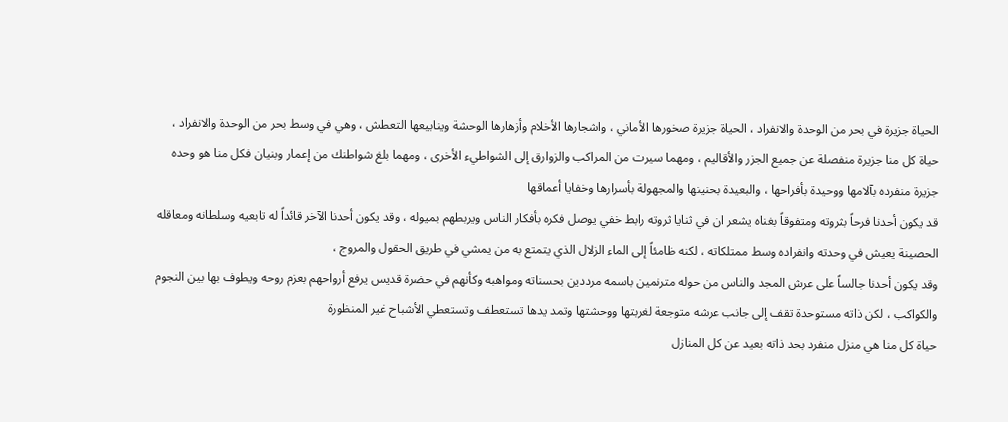الحياة جزيرة في بحر من الوحدة والانفراد ، الحياة جزيرة صخورها الأماني ، واشجارها الأخلام وأزهارها الوحشة وينابيعها التعطش ، وهي في وسط بحر من الوحدة والانفراد ،
حياة كل منا جزيرة منفصلة عن جميع الجزر والأقاليم ، ومهما سيرت من المراكب والزوارق إلى الشواطيء الأخرى ، ومهما بلغ شواطنك من إعمار وبنيان فكل منا هو وحده جزيرة منفرده بآلامها ووحيدة بأفراحها ، والبعيدة بحنينها والمجهولة بأسرارها وخفايا أعماقها
قد يكون أحدنا فرحاً بثروته ومتفوقاً بغناه يشعر ان في ثنايا ثروته رابط خفي يوصل فكره بأفكار الناس ويربطهم بميوله ، وقد يكون أحدنا الآخر قائداً له تابعيه وسلطانه ومعاقله الحصينة يعيش في وحدته وانفراده وسط ممتلكاته ، لكنه ظامئاً إلى الماء الزلال الذي يتمتع به من يمشي في طريق الحقول والمروج ،
وقد يكون أحدنا جالساً على عرش المجد والناس من حوله مترنمين باسمه مرددين بحسناته ومواهبه وكأنهم في حضرة قديس يرفع أرواحهم بعزم روحه ويطوف بها بين النجوم والكواكب ، لكن ذاته مستوحدة تقف إلى جانب عرشه متوجعة لغربتها ووحشتها وتمد يدها تستعطف وتستعطي الأشباح غير المنظورة
حياة كل منا هي منزل منفرد بحد ذاته بعيد عن كل المنازل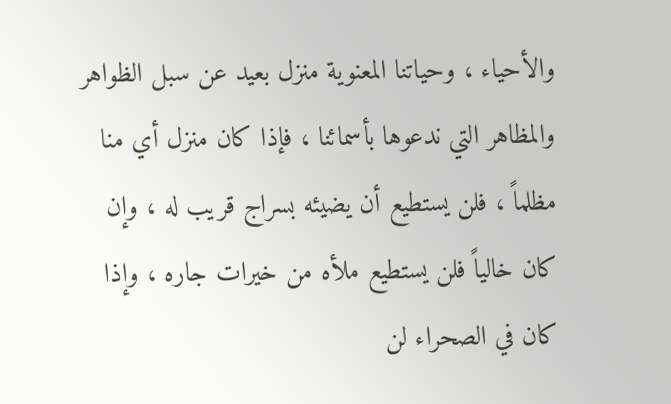والأحياء ، وحياتنا المعنوية منزل بعيد عن سبل الظواهر والمظاهر التي ندعوها بأسمائنا ، فإذا كان منزل أي منا مظلماً ، فلن يستطيع أن يضيئه بسراج قريب له ، وإن كان خالياً فلن يستطيع ملأه من خيرات جاره ، وإذا كان في الصحراء لن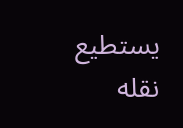يستطيع نقله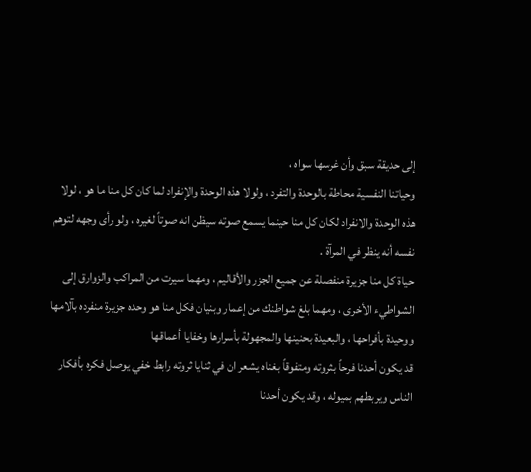إلى حديقة سبق وأن غرسها سواه ،
وحياتنا النفسية محاطة بالوحدة والتفرد ، ولولا هذه الوحدة والإنفراد لما كان كل منا ما هو ، لولا هذه الوحدة والانفراد لكان كل منا حينما يسمع صوته سيظن انه صوتاً لغيره ، ولو رأى وجهه لتوهم نفسه أنه ينظر في المرآة .
حياة كل منا جزيرة منفصلة عن جميع الجزر والأقاليم ، ومهما سيرت من المراكب والزوارق إلى الشواطيء الأخرى ، ومهما بلغ شواطنك من إعمار وبنيان فكل منا هو وحده جزيرة منفرده بآلامها ووحيدة بأفراحها ، والبعيدة بحنينها والمجهولة بأسرارها وخفايا أعماقها
قد يكون أحدنا فرحاً بثروته ومتفوقاً بغناه يشعر ان في ثنايا ثروته رابط خفي يوصل فكره بأفكار الناس ويربطهم بميوله ، وقد يكون أحدنا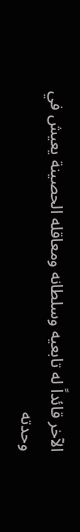الآخر قائداً له تابعيه وسلطانه ومعاقله الحصينة يعيش في وحدته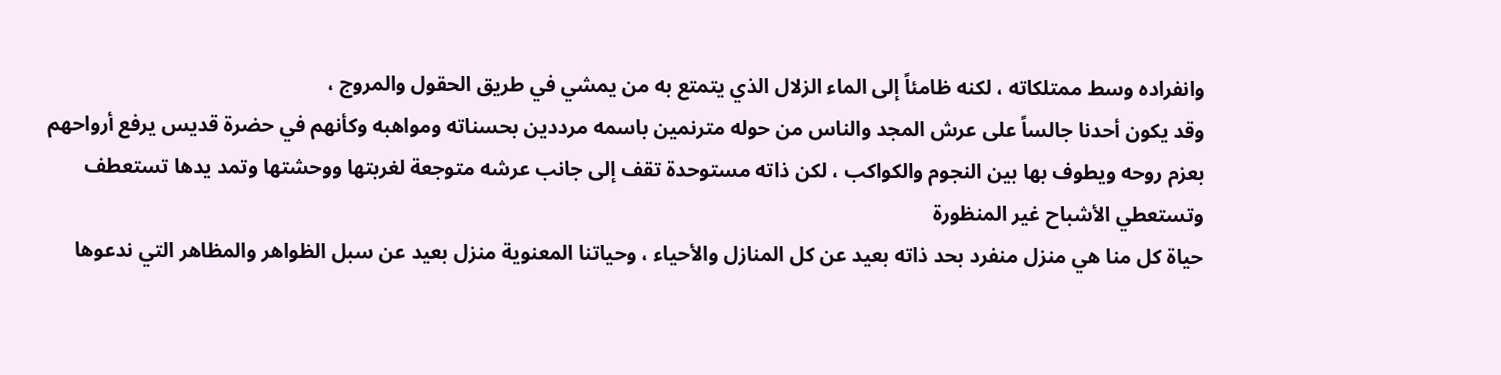وانفراده وسط ممتلكاته ، لكنه ظامئاً إلى الماء الزلال الذي يتمتع به من يمشي في طريق الحقول والمروج ،
وقد يكون أحدنا جالساً على عرش المجد والناس من حوله مترنمين باسمه مرددين بحسناته ومواهبه وكأنهم في حضرة قديس يرفع أرواحهم بعزم روحه ويطوف بها بين النجوم والكواكب ، لكن ذاته مستوحدة تقف إلى جانب عرشه متوجعة لغربتها ووحشتها وتمد يدها تستعطف وتستعطي الأشباح غير المنظورة
حياة كل منا هي منزل منفرد بحد ذاته بعيد عن كل المنازل والأحياء ، وحياتنا المعنوية منزل بعيد عن سبل الظواهر والمظاهر التي ندعوها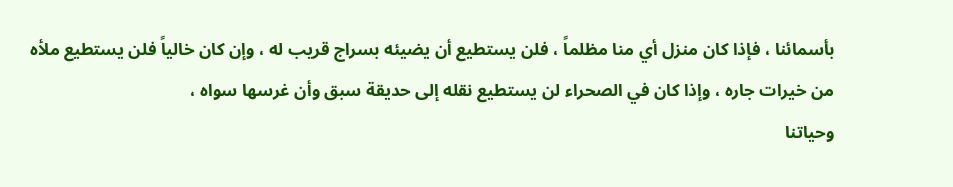بأسمائنا ، فإذا كان منزل أي منا مظلماً ، فلن يستطيع أن يضيئه بسراج قريب له ، وإن كان خالياً فلن يستطيع ملأه من خيرات جاره ، وإذا كان في الصحراء لن يستطيع نقله إلى حديقة سبق وأن غرسها سواه ،
وحياتنا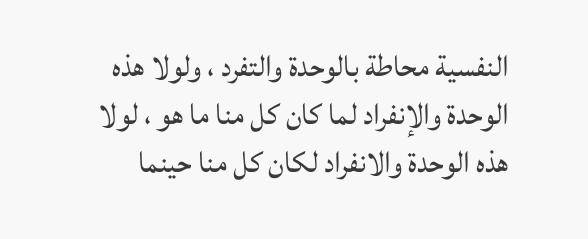النفسية محاطة بالوحدة والتفرد ، ولولا هذه الوحدة والإنفراد لما كان كل منا ما هو ، لولا هذه الوحدة والانفراد لكان كل منا حينما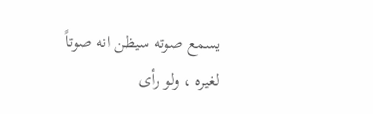يسمع صوته سيظن انه صوتاً لغيره ، ولو رأى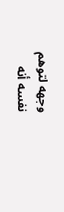وجهه لتوهم نفسه أنه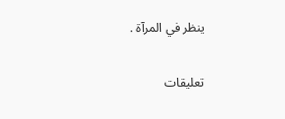ينظر في المرآة .

تعليقات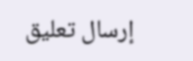إرسال تعليق